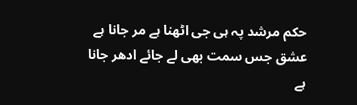حکم مرشد پہ ہی جی اٹھنا ہے مر جانا ہے
عشق جس سمت بھی لے جائے ادھر جانا ہے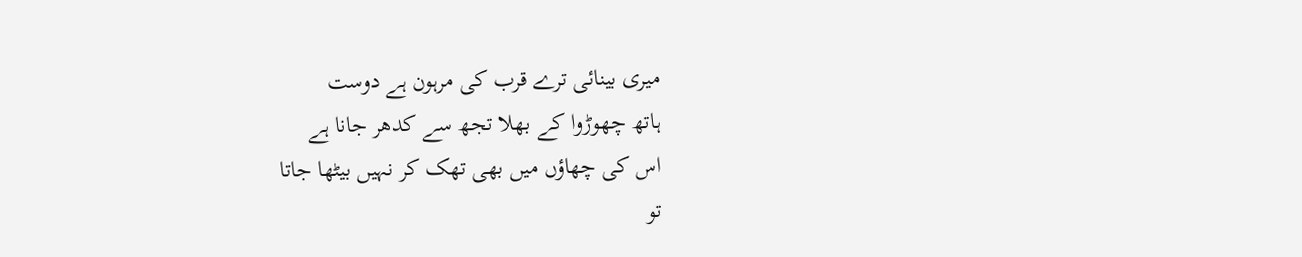میری بینائی ترے قرب کی مرہون ہے دوست
ہاتھ چھوڑوا کے بھلا تجھ سے کدھر جانا ہے
اس کی چھاؤں میں بھی تھک کر نہیں بیٹھا جاتا
تو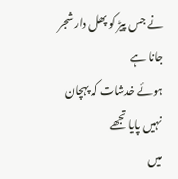نے جس پیڑ کو پھل دار شجر جانا ہے
ہوئے خدشات کہ پہچان نہیں پایا تجھے
میں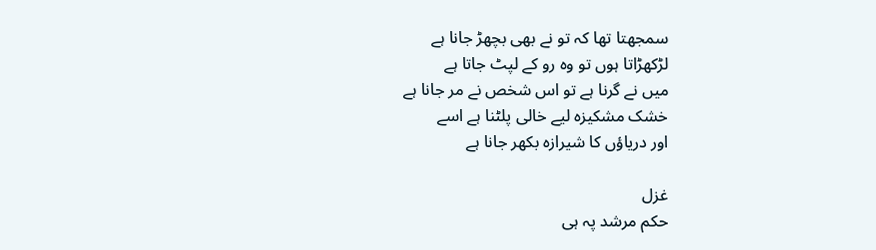سمجھتا تھا کہ تو نے بھی بچھڑ جانا ہے
لڑکھڑاتا ہوں تو وہ رو کے لپٹ جاتا ہے
میں نے گرنا ہے تو اس شخص نے مر جانا ہے
خشک مشکیزہ لیے خالی پلٹنا ہے اسے
اور دریاؤں کا شیرازہ بکھر جانا ہے

غزل
حکم مرشد پہ ہی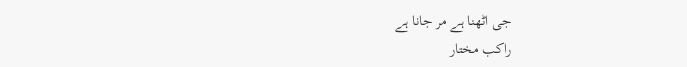جی اٹھنا ہے مر جانا ہے
راکب مختار